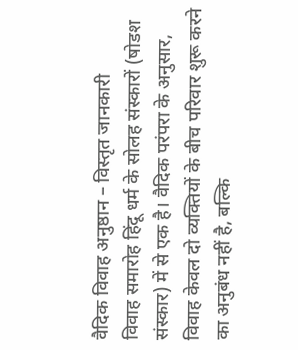वैदिक विवाह अनुष्ठान – विस्तृत जानकारी
विवाह समारोह हिंदू धर्म के सोलह संस्कारों (षोडश संस्कार) में से एक है। वैदिक परंपरा के अनुसार, विवाह केवल दो व्यक्तियों के बीच परिवार शुरू करने का अनुबंध नहीं है, बल्कि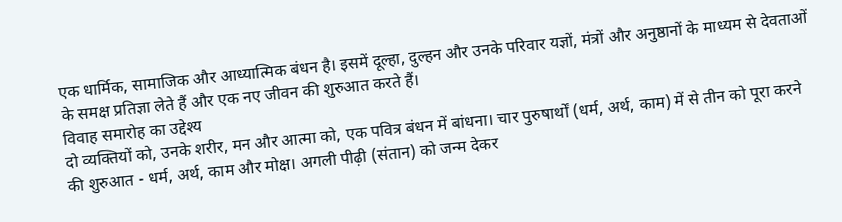एक धार्मिक, सामाजिक और आध्यात्मिक बंधन है। इसमें दूल्हा, दुल्हन और उनके परिवार यज्ञों, मंत्रों और अनुष्ठानों के माध्यम से देवताओं के समक्ष प्रतिज्ञा लेते हैं और एक नए जीवन की शुरुआत करते हैं।
विवाह समारोह का उद्देश्य
दो व्यक्तियों को, उनके शरीर, मन और आत्मा को, एक पवित्र बंधन में बांधना। चार पुरुषार्थों (धर्म, अर्थ, काम) में से तीन को पूरा करने की शुरुआत - धर्म, अर्थ, काम और मोक्ष। अगली पीढ़ी (संतान) को जन्म देकर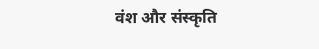वंश और संस्कृति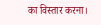का विस्तार करना।